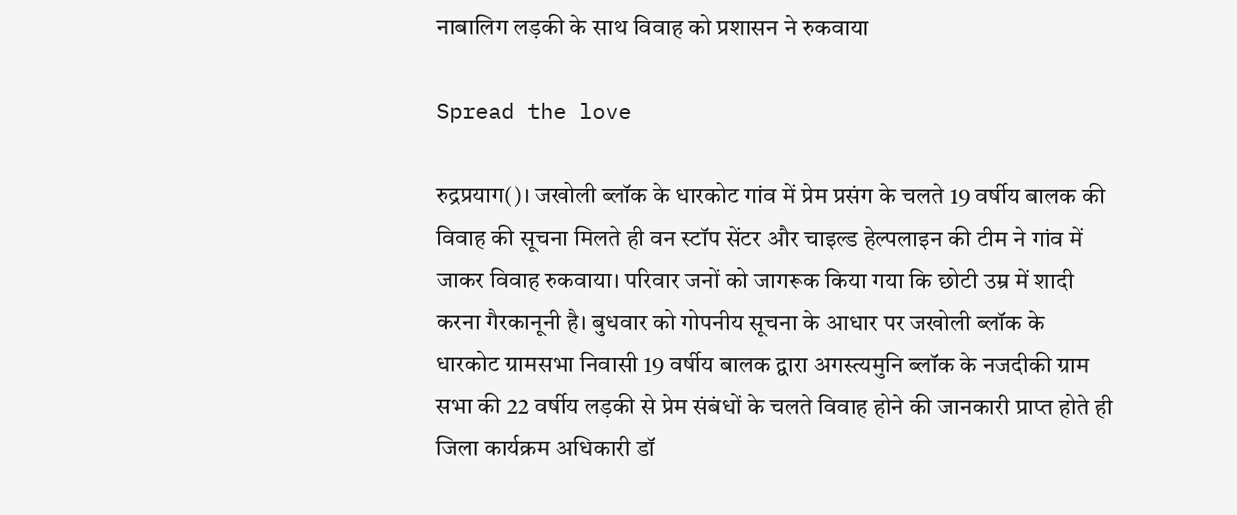नाबालिग लड़की के साथ विवाह को प्रशासन ने रुकवाया

Spread the love

रुद्रप्रयाग()। जखोली ब्लॉक के धारकोट गांव में प्रेम प्रसंग के चलते 19 वर्षीय बालक की विवाह की सूचना मिलते ही वन स्टॉप सेंटर और चाइल्ड हेल्पलाइन की टीम ने गांव में जाकर विवाह रुकवाया। परिवार जनों को जागरूक किया गया कि छोटी उम्र में शादी करना गैरकानूनी है। बुधवार को गोपनीय सूचना के आधार पर जखोली ब्लॉक के धारकोट ग्रामसभा निवासी 19 वर्षीय बालक द्वारा अगस्त्यमुनि ब्लॉक के नजदीकी ग्राम सभा की 22 वर्षीय लड़की से प्रेम संबंधों के चलते विवाह होने की जानकारी प्राप्त होते ही जिला कार्यक्रम अधिकारी डॉ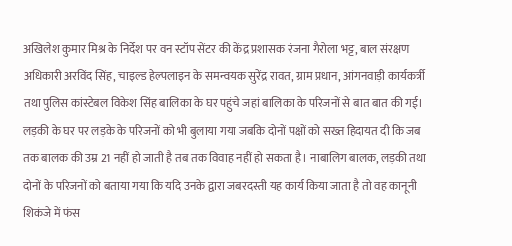अखिलेश कुमार मिश्र के निर्देश पर वन स्टॉप सेंटर की केंद्र प्रशासक रंजना गैरोला भट्ट, बाल संरक्षण अधिकारी अरविंद सिंह, चाइल्ड हेल्पलाइन के समन्वयक सुरेंद्र रावत, ग्राम प्रधान, आंगनवाड़ी कार्यकर्त्री तथा पुलिस कांस्टेबल विकेश सिंह बालिका के घर पहुंचे जहां बालिका के परिजनों से बात बात की गई। लड़की के घर पर लड़के के परिजनों को भी बुलाया गया जबकि दोनों पक्षों को सख्त हिदायत दी कि जब तक बालक की उम्र 21 नहीं हो जाती है तब तक विवाह नहीं हो सकता है। नाबालिग बालक, लड़की तथा दोनों के परिजनों को बताया गया कि यदि उनके द्वारा जबरदस्ती यह कार्य किया जाता है तो वह कानूनी शिकंजे में फंस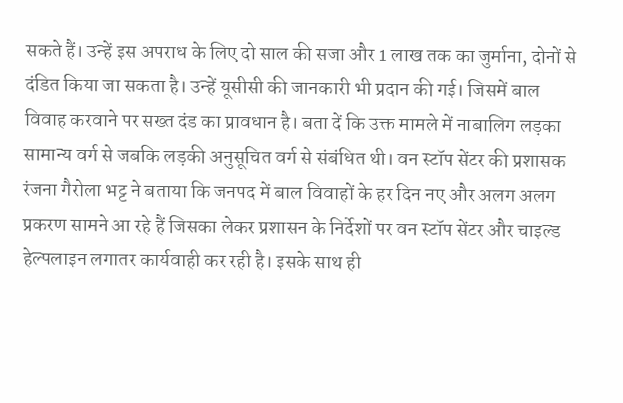सकते हैं। उन्हें इस अपराध के लिए दो साल की सजा और 1 लाख तक का जुर्माना, दोनों से दंडित किया जा सकता है। उन्हें यूसीसी की जानकारी भी प्रदान की गई। जिसमें बाल विवाह करवाने पर सख्त दंड का प्रावधान है। बता दें कि उक्त मामले में नाबालिग लड़का सामान्य वर्ग से जबकि लड़की अनुसूचित वर्ग से संबंधित थी। वन स्टॉप सेंटर की प्रशासक रंजना गैरोला भट्ट ने बताया कि जनपद में बाल विवाहों के हर दिन नए और अलग अलग प्रकरण सामने आ रहे हैं जिसका लेकर प्रशासन के निर्देशों पर वन स्टॉप सेंटर और चाइल्ड हेल्पलाइन लगातर कार्यवाही कर रही है। इसके साथ ही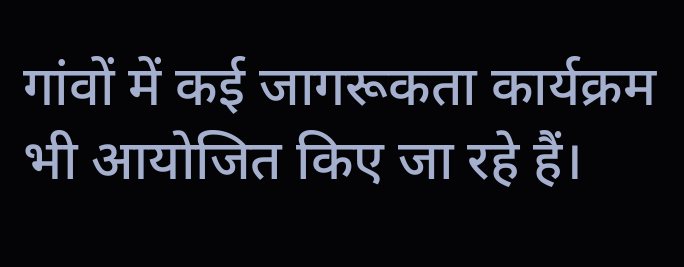गांवों में कई जागरूकता कार्यक्रम भी आयोजित किए जा रहे हैं।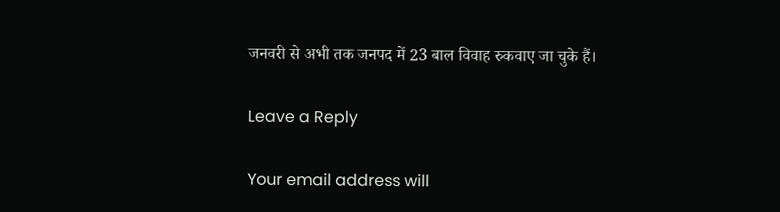जनवरी से अभी तक जनपद में 23 बाल विवाह रुकवाए जा चुके हैं।

Leave a Reply

Your email address will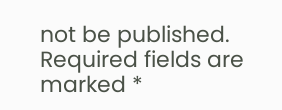not be published. Required fields are marked *